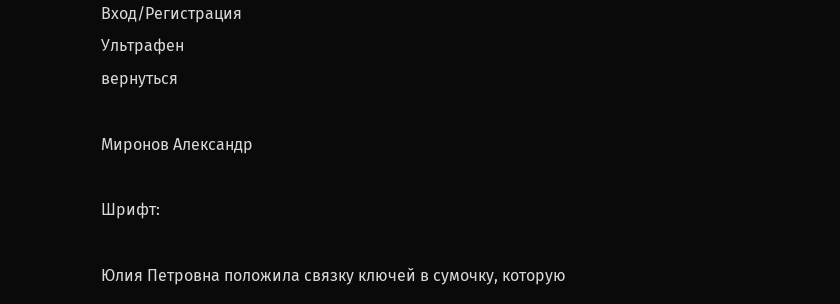Вход/Регистрация
Ультрафен
вернуться

Миронов Александр

Шрифт:

Юлия Петровна положила связку ключей в сумочку, которую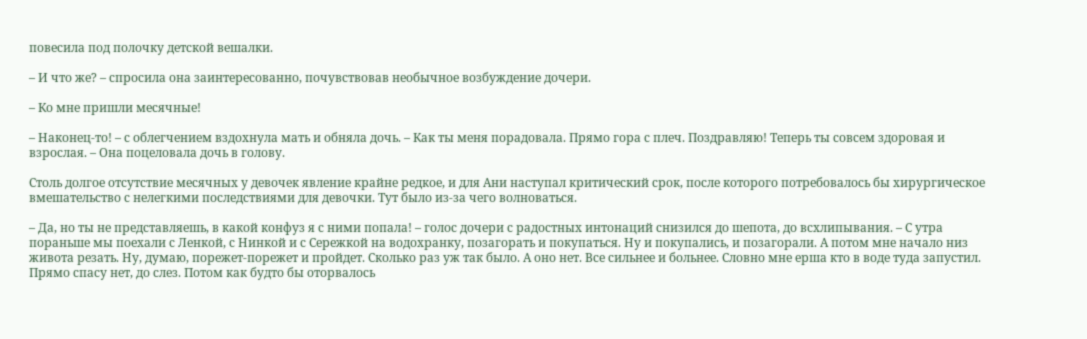повесила под полочку детской вешалки.

– И что же? – спросила она заинтересованно, почувствовав необычное возбуждение дочери.

– Ко мне пришли месячные!

– Наконец-то! – с облегчением вздохнула мать и обняла дочь. – Как ты меня порадовала. Прямо гора с плеч. Поздравляю! Теперь ты совсем здоровая и взрослая. – Она поцеловала дочь в голову.

Столь долгое отсутствие месячных у девочек явление крайне редкое, и для Ани наступал критический срок, после которого потребовалось бы хирургическое вмешательство с нелегкими последствиями для девочки. Тут было из-за чего волноваться.

– Да, но ты не представляешь, в какой конфуз я с ними попала! – голос дочери с радостных интонаций снизился до шепота, до всхлипывания. – С утра пораньше мы поехали с Ленкой, с Нинкой и с Сережкой на водохранку, позагорать и покупаться. Ну и покупались, и позагорали. А потом мне начало низ живота резать. Ну, думаю, порежет-порежет и пройдет. Сколько раз уж так было. А оно нет. Все сильнее и больнее. Словно мне ерша кто в воде туда запустил. Прямо спасу нет, до слез. Потом как будто бы оторвалось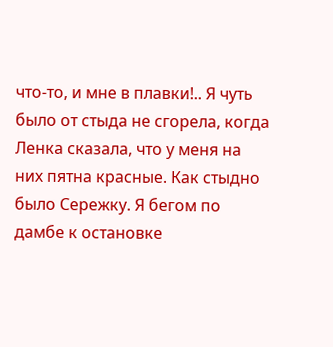что-то, и мне в плавки!.. Я чуть было от стыда не сгорела, когда Ленка сказала, что у меня на них пятна красные. Как стыдно было Сережку. Я бегом по дамбе к остановке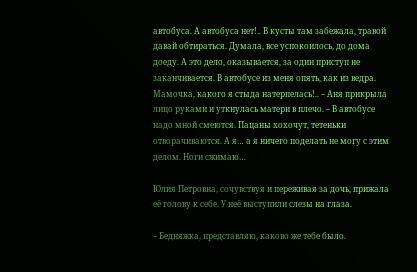автобуса. А автобуса нет!.. В кусты там забежала, травой давай обтираться. Думала, все успокоилось, до дома доеду. А это дело, оказывается, за один приступ не заканчивается. В автобусе из меня опять, как из ведра. Мамочка, какого я стыда натерпелась!.. – Аня прикрыла лицо руками и уткнулась матери в плечо. – В автобусе надо мной смеются. Пацаны хохочут, тетеньки отворачиваются. А я… а я ничего поделать не могу с этим делом. Ноги сжимаю…

Юлия Петровна, сочувствуя и переживая за дочь, прижала её голову к себе. У неё выступили слезы на глаза.

– Бедняжка, представляю, каково же тебе было.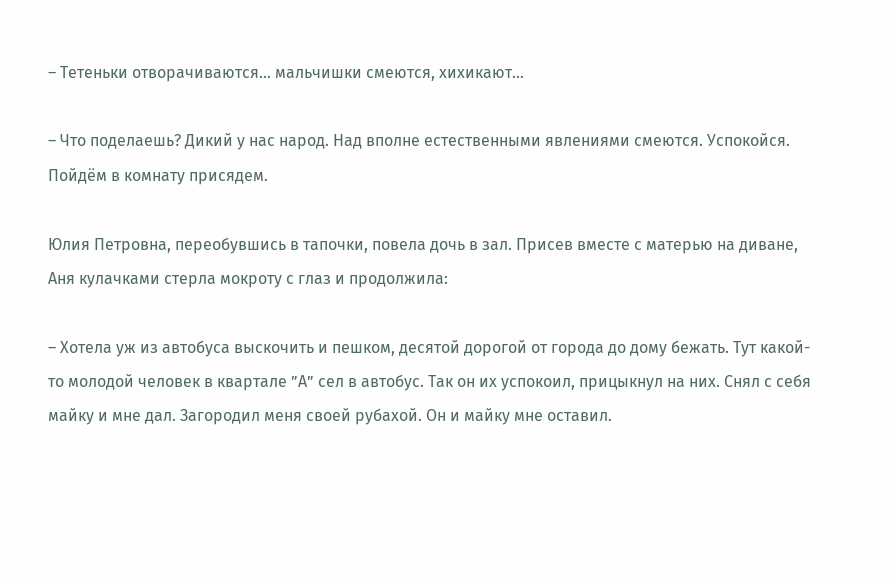– Тетеньки отворачиваются… мальчишки смеются, хихикают…

– Что поделаешь? Дикий у нас народ. Над вполне естественными явлениями смеются. Успокойся. Пойдём в комнату присядем.

Юлия Петровна, переобувшись в тапочки, повела дочь в зал. Присев вместе с матерью на диване, Аня кулачками стерла мокроту с глаз и продолжила:

– Хотела уж из автобуса выскочить и пешком, десятой дорогой от города до дому бежать. Тут какой-то молодой человек в квартале ”А” сел в автобус. Так он их успокоил, прицыкнул на них. Снял с себя майку и мне дал. Загородил меня своей рубахой. Он и майку мне оставил.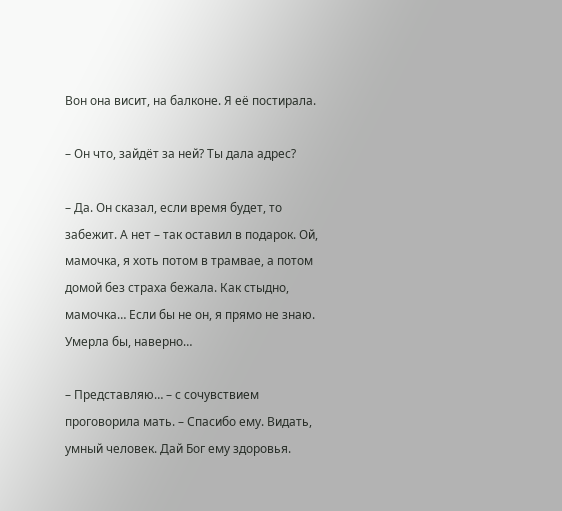Вон она висит, на балконе. Я её постирала.

– Он что, зайдёт за ней? Ты дала адрес?

– Да. Он сказал, если время будет, то забежит. А нет – так оставил в подарок. Ой, мамочка, я хоть потом в трамвае, а потом домой без страха бежала. Как стыдно, мамочка… Если бы не он, я прямо не знаю. Умерла бы, наверно…

– Представляю… – с сочувствием проговорила мать. – Спасибо ему. Видать, умный человек. Дай Бог ему здоровья.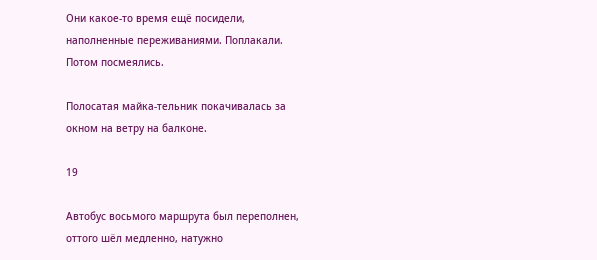Они какое-то время ещё посидели, наполненные переживаниями. Поплакали. Потом посмеялись.

Полосатая майка-тельник покачивалась за окном на ветру на балконе.

19

Автобус восьмого маршрута был переполнен, оттого шёл медленно, натужно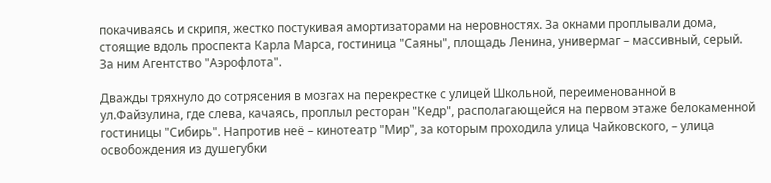покачиваясь и скрипя, жестко постукивая амортизаторами на неровностях. За окнами проплывали дома, стоящие вдоль проспекта Карла Марса, гостиница "Саяны", площадь Ленина, универмаг – массивный, серый. За ним Агентство "Аэрофлота".

Дважды тряхнуло до сотрясения в мозгах на перекрестке с улицей Школьной, переименованной в ул.Файзулина, где слева, качаясь, проплыл ресторан "Кедр", располагающейся на первом этаже белокаменной гостиницы "Сибирь". Напротив неё – кинотеатр "Мир", за которым проходила улица Чайковского, – улица освобождения из душегубки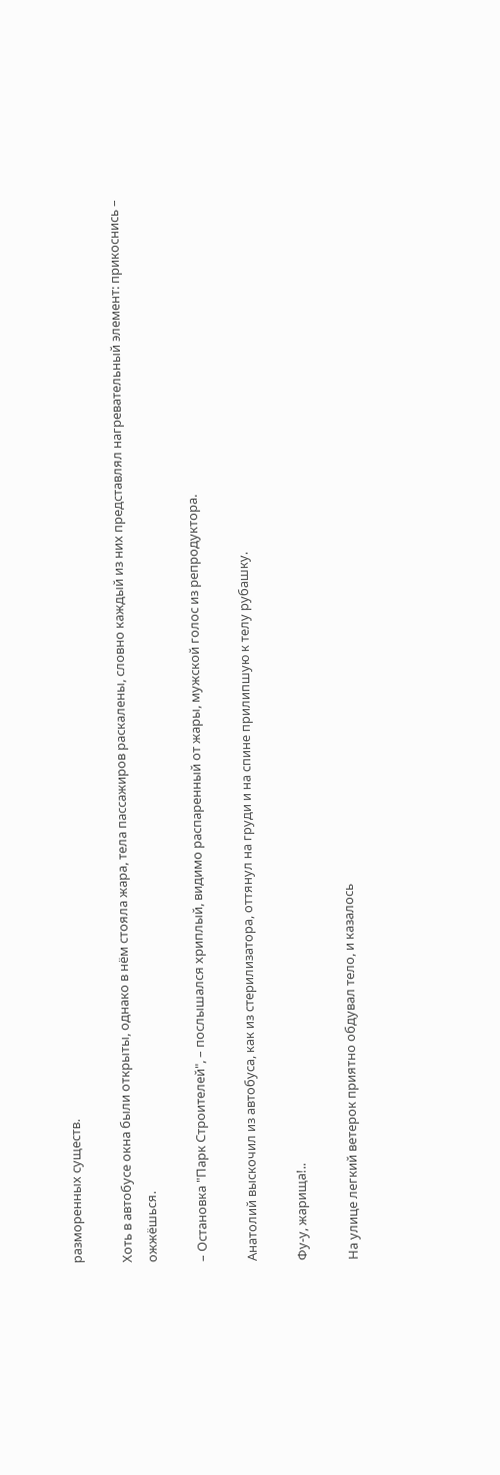разморенных существ.

Хоть в автобусе окна были открыты, однако в нём стояла жара, тела пассажиров раскалены, словно каждый из них представлял нагревательный элемент: прикоснись – ожжёшься.

– Остановка "Парк Строителей", – послышался хриплый, видимо распаренный от жары, мужской голос из репродуктора.

Анатолий выскочил из автобуса, как из стерилизатора, оттянул на груди и на спине прилипшую к телу рубашку.

Фу-у, жарища!..

На улице легкий ветерок приятно обдувал тело, и казалось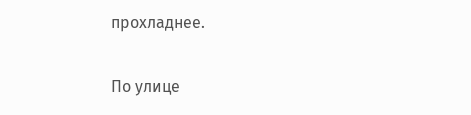прохладнее.

По улице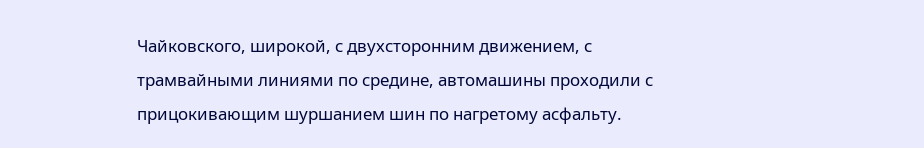Чайковского, широкой, с двухсторонним движением, с трамвайными линиями по средине, автомашины проходили с прицокивающим шуршанием шин по нагретому асфальту.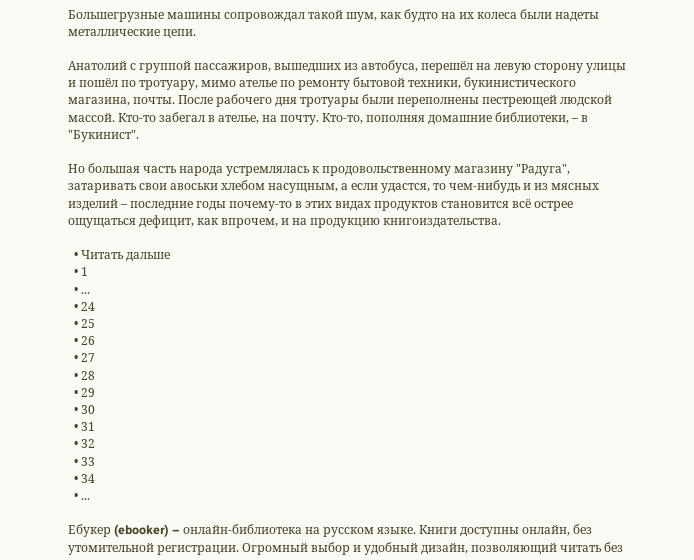Большегрузные машины сопровождал такой шум, как будто на их колеса были надеты металлические цепи.

Анатолий с группой пассажиров, вышедших из автобуса, перешёл на левую сторону улицы и пошёл по тротуару, мимо ателье по ремонту бытовой техники, букинистического магазина, почты. После рабочего дня тротуары были переполнены пестреющей людской массой. Кто-то забегал в ателье, на почту. Кто-то, пополняя домашние библиотеки, – в "Букинист".

Но большая часть народа устремлялась к продовольственному магазину "Радуга", затаривать свои авоськи хлебом насущным, а если удастся, то чем-нибудь и из мясных изделий – последние годы почему-то в этих видах продуктов становится всё острее ощущаться дефицит, как впрочем, и на продукцию книгоиздательства.

  • Читать дальше
  • 1
  • ...
  • 24
  • 25
  • 26
  • 27
  • 28
  • 29
  • 30
  • 31
  • 32
  • 33
  • 34
  • ...

Ебукер (ebooker) – онлайн-библиотека на русском языке. Книги доступны онлайн, без утомительной регистрации. Огромный выбор и удобный дизайн, позволяющий читать без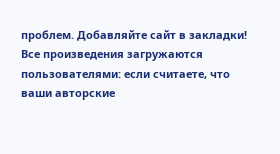проблем. Добавляйте сайт в закладки! Все произведения загружаются пользователями: если считаете, что ваши авторские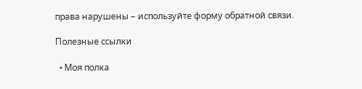права нарушены – используйте форму обратной связи.

Полезные ссылки

  • Моя полка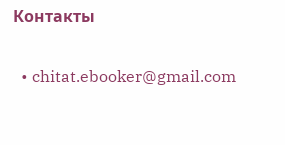Контакты

  • chitat.ebooker@gmail.com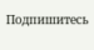Подпишитесь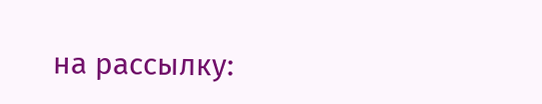на рассылку: